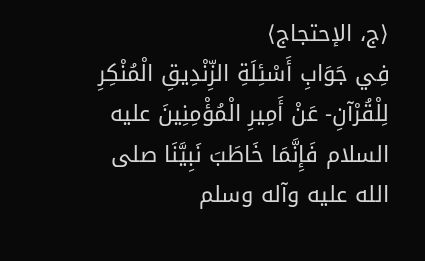⟨ج، الإحتجاج⟩
فِي جَوَابِ أَسْئِلَةِ الزِّنْدِيقِ الْمُنْكِرِ لِلْقُرْآنِ- عَنْ أَمِيرِ الْمُؤْمِنِينَ عليه السلام فَإِنَّمَا خَاطَبَ نَبِيَّنَا صلى الله عليه وآله وسلم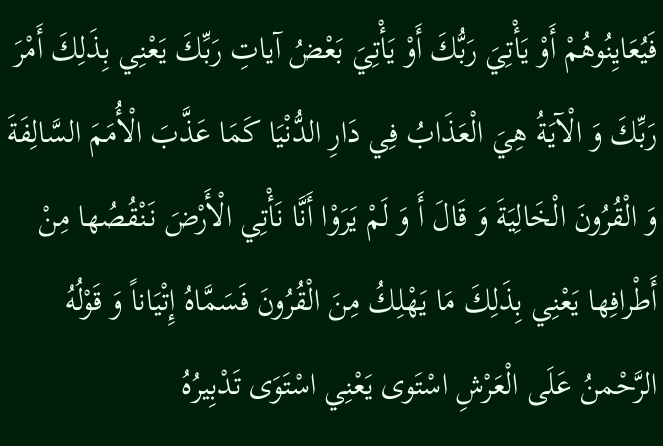فَيُعَايِنُوهُمْ أَوْ يَأْتِيَ رَبُّكَ أَوْ يَأْتِيَ بَعْضُ آياتِ رَبِّكَ يَعْنِي بِذَلِكَ أَمْرَ رَبِّكَ وَ الْآيَةُ هِيَ الْعَذَابُ فِي دَارِ الدُّنْيَا كَمَا عَذَّبَ الْأُمَمَ السَّالِفَةَ وَ الْقُرُونَ الْخَالِيَةَ وَ قَالَ أَ وَ لَمْ يَرَوْا أَنَّا نَأْتِي الْأَرْضَ نَنْقُصُها مِنْ أَطْرافِها يَعْنِي بِذَلِكَ مَا يَهْلِكُ مِنَ الْقُرُونَ فَسَمَّاهُ إِتْيَاناً وَ قَوْلُهُ الرَّحْمنُ عَلَى الْعَرْشِ اسْتَوى يَعْنِي اسْتَوَى تَدْبِيرُهُ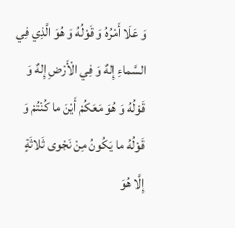وَ عَلَا أَمْرُهُ وَ قَوْلُهُ وَ هُوَ الَّذِي فِي السَّماءِ إِلهٌ وَ فِي الْأَرْضِ إِلهٌ وَ قَوْلُهُ وَ هُوَ مَعَكُمْ أَيْنَ ما كُنْتُمْ وَ قَوْلُهُ ما يَكُونُ مِنْ نَجْوى ثَلاثَةٍ إِلَّا هُوَ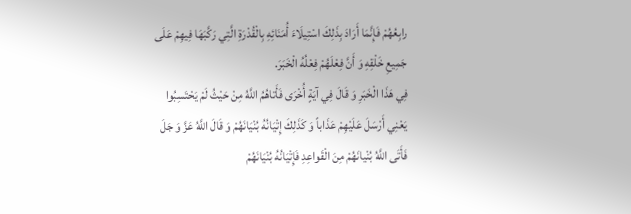رابِعُهُمْ فَإِنَّمَا أَرَادَ بِذَلِكَ اسْتِيلَاءَ أُمَنَائِهِ بِالْقُدْرَةِ الَّتِي رَكَّبَهَا فِيهِمْ عَلَى جَمِيعِ خَلْقِهِ وَ أَنَّ فِعْلَهُمْ فِعْلُهُ الْخَبَرَ.
فِي هَذَا الْخَبَرِ وَ قَالَ فِي آيَةٍ أُخْرَى فَأَتاهُمُ اللَّهُ مِنْ حَيْثُ لَمْ يَحْتَسِبُوا يَعْنِي أَرْسَلَ عَلَيْهِمْ عَذَاباً وَ كَذَلِكَ إِتْيَانُهُ بُنْيَانَهُمْ وَ قَالَ اللَّهُ عَزَّ وَ جَلَ فَأَتَى اللَّهُ بُنْيانَهُمْ مِنَ الْقَواعِدِ فَإِتْيَانُهُ بُنْيَانَهُمْ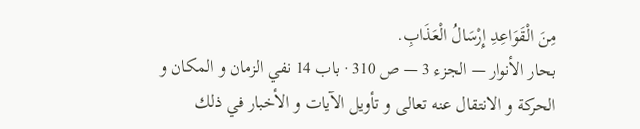مِنَ الْقَوَاعِدِ إِرْسَالُ الْعَذَابِ.
بحار الأنوار — الجزء 3 — ص 310 · باب 14 نفي الزمان و المكان و الحركة و الانتقال عنه تعالى و تأويل الآيات و الأخبار في ذلك